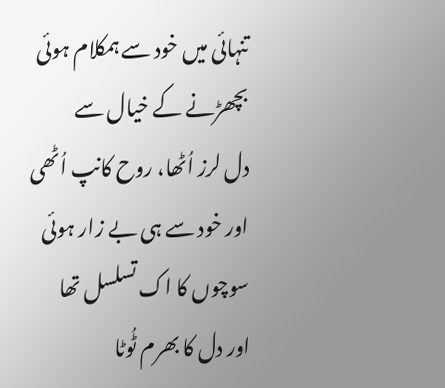تنہائی میں خود سے ہمکلام ہوئی
بچھڑنے کے خیال سے
دل لرز اُٹھا، روح کانپ اُٹھی
اور خود سے ہی بے زار ہوئی
سوچوں کا اک تسلسل تھا
اور دل کا بھرم ٹُوٹا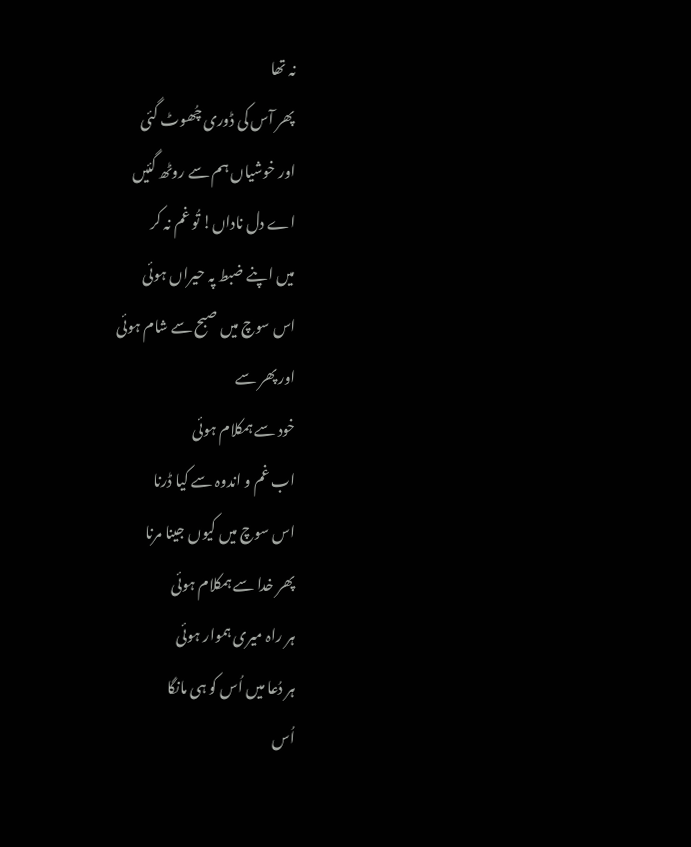نہ تھا
پھر آس کی ڈوری چُھوٹ گئی
اور خوشیاں ہم سے روٹھ گئیں
اے دل ناداں! تُو غم نہ کر
میں اپنے ضبط پہ حیراں ہوئی
اس سوچ میں صبح سے شام ہوئی
اور پھر سے
خود سے ہمکلام ہوئی
اب غم و اندوہ سے کیا ڈرنا
اس سوچ میں کیوں جینا مرنا
پھر خدا سے ہمکلام ہوئی
ہر راہ میری ہموار ہوئی
ہر دُعا میں اُس کو ہی مانگا
اُس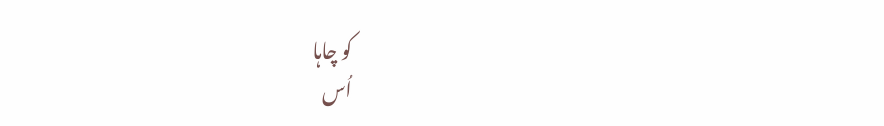کو چاہا
اُس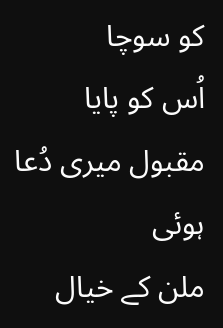کو سوچا
اُس کو پایا
مقبول میری دُعا ہوئی
ملن کے خیال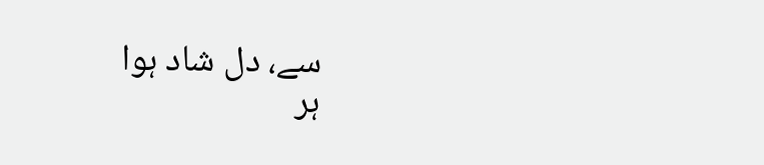سے، دل شاد ہوا
ہر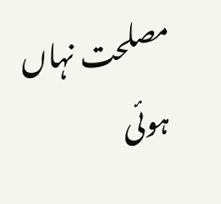مصلحت نہاں ہوئی